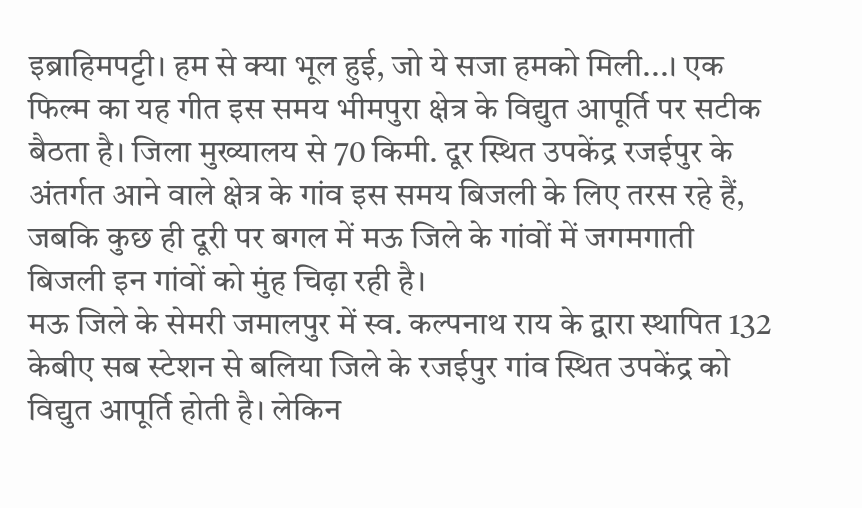इब्राहिमपट्टी। हम से क्या भूल हुई, जो ये सजा हमको मिली...। एक फिल्म का यह गीत इस समय भीमपुरा क्षेत्र के विद्युत आपूर्ति पर सटीक बैठता है। जिला मुख्यालय से 70 किमी. दूर स्थित उपकेंद्र रजईपुर के अंतर्गत आने वाले क्षेत्र के गांव इस समय बिजली के लिए तरस रहे हैं, जबकि कुछ ही दूरी पर बगल में मऊ जिले के गांवों में जगमगाती बिजली इन गांवों को मुंह चिढ़ा रही है।
मऊ जिले के सेमरी जमालपुर में स्व. कल्पनाथ राय के द्वारा स्थापित 132 केबीए सब स्टेशन से बलिया जिले के रजईपुर गांव स्थित उपकेंद्र को विद्युत आपूर्ति होती है। लेकिन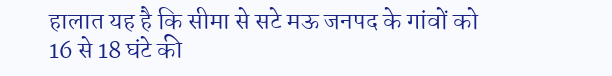हालात यह है कि सीमा से सटे मऊ जनपद के गांवों को 16 से 18 घंटे की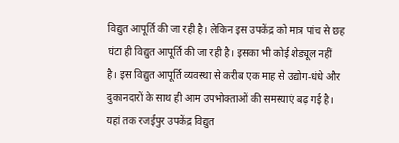विद्युत आपूर्ति की जा रही है। लेकिन इस उपकेंद्र को मात्र पांच से छह घंटा ही विद्युत आपूर्ति की जा रही है। इसका भी कोई शेड्यूल नहीं है। इस विद्युत आपूर्ति व्यवस्था से करीब एक माह से उद्योग-धंधे और दुकानदारों के साथ ही आम उपभोक्ताओं की समस्याएं बढ़ गई है। यहां तक रजईपुर उपकेंद्र विद्युत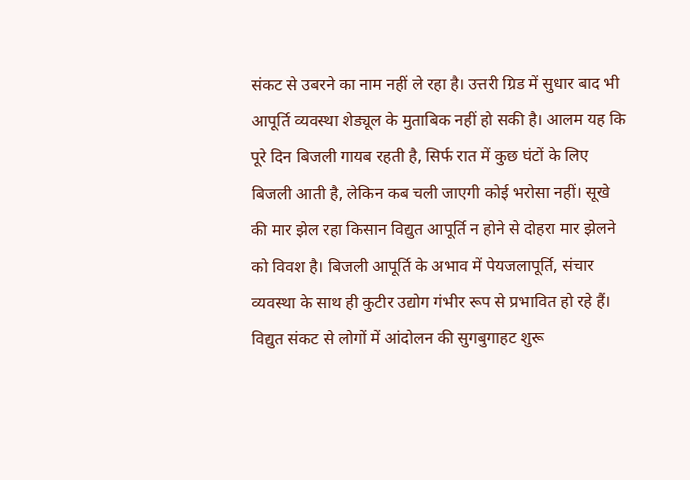संकट से उबरने का नाम नहीं ले रहा है। उत्तरी ग्रिड में सुधार बाद भी आपूर्ति व्यवस्था शेड्यूल के मुताबिक नहीं हो सकी है। आलम यह कि पूरे दिन बिजली गायब रहती है, सिर्फ रात में कुछ घंटों के लिए बिजली आती है, लेकिन कब चली जाएगी कोई भरोसा नहीं। सूखे की मार झेल रहा किसान विद्युत आपूर्ति न होने से दोहरा मार झेलने को विवश है। बिजली आपूर्ति के अभाव में पेयजलापूर्ति, संचार व्यवस्था के साथ ही कुटीर उद्योग गंभीर रूप से प्रभावित हो रहे हैं। विद्युत संकट से लोगों में आंदोलन की सुगबुगाहट शुरू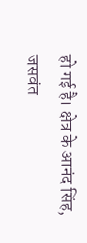हो गई है। क्षेत्र के आनंद सिंह, जसवंत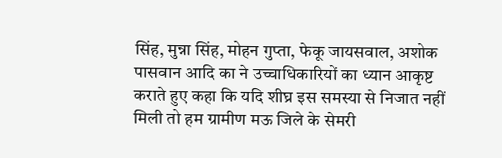सिंह, मुन्ना सिंह, मोहन गुप्ता, फेकू जायसवाल, अशोक पासवान आदि का ने उच्चाधिकारियों का ध्यान आकृष्ट कराते हुए कहा कि यदि शीघ्र इस समस्या से निजात नहीं मिली तो हम ग्रामीण मऊ जिले के सेमरी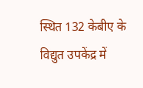स्थित 132 केबीए के विद्युत उपकेंद्र में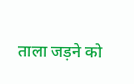ताला जड़ने को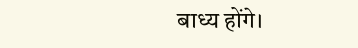बाध्य होंगे।